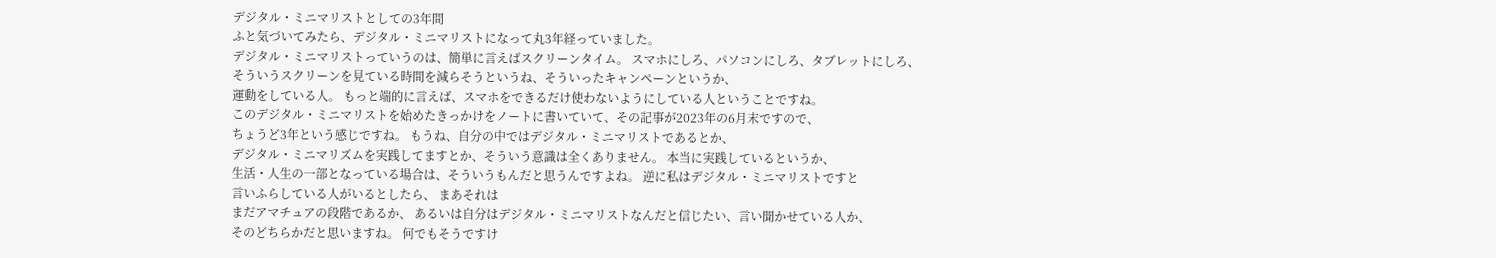デジタル・ミニマリストとしての3年間
ふと気づいてみたら、デジタル・ミニマリストになって丸3年経っていました。
デジタル・ミニマリストっていうのは、簡単に言えばスクリーンタイム。 スマホにしろ、パソコンにしろ、タブレットにしろ、
そういうスクリーンを見ている時間を減らそうというね、そういったキャンペーンというか、
運動をしている人。 もっと端的に言えば、スマホをできるだけ使わないようにしている人ということですね。
このデジタル・ミニマリストを始めたきっかけをノートに書いていて、その記事が2023年の6月末ですので、
ちょうど3年という感じですね。 もうね、自分の中ではデジタル・ミニマリストであるとか、
デジタル・ミニマリズムを実践してますとか、そういう意識は全くありません。 本当に実践しているというか、
生活・人生の一部となっている場合は、そういうもんだと思うんですよね。 逆に私はデジタル・ミニマリストですと
言いふらしている人がいるとしたら、 まあそれは
まだアマチュアの段階であるか、 あるいは自分はデジタル・ミニマリストなんだと信じたい、言い聞かせている人か、
そのどちらかだと思いますね。 何でもそうですけ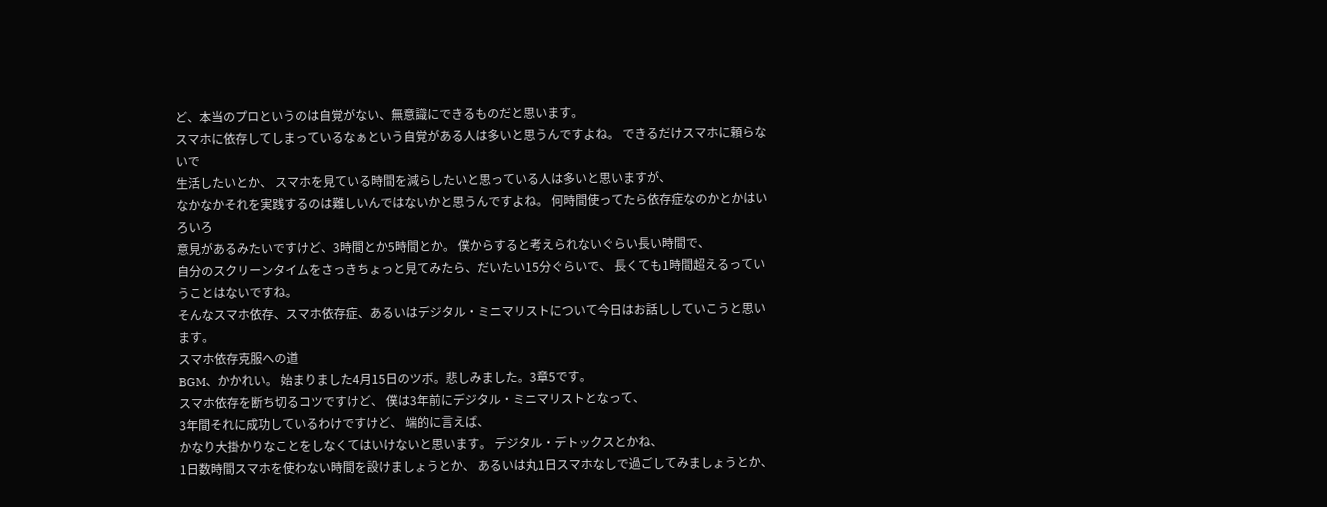ど、本当のプロというのは自覚がない、無意識にできるものだと思います。
スマホに依存してしまっているなぁという自覚がある人は多いと思うんですよね。 できるだけスマホに頼らないで
生活したいとか、 スマホを見ている時間を減らしたいと思っている人は多いと思いますが、
なかなかそれを実践するのは難しいんではないかと思うんですよね。 何時間使ってたら依存症なのかとかはいろいろ
意見があるみたいですけど、3時間とか5時間とか。 僕からすると考えられないぐらい長い時間で、
自分のスクリーンタイムをさっきちょっと見てみたら、だいたい15分ぐらいで、 長くても1時間超えるっていうことはないですね。
そんなスマホ依存、スマホ依存症、あるいはデジタル・ミニマリストについて今日はお話ししていこうと思います。
スマホ依存克服への道
BGM、かかれい。 始まりました4月15日のツボ。悲しみました。3章5です。
スマホ依存を断ち切るコツですけど、 僕は3年前にデジタル・ミニマリストとなって、
3年間それに成功しているわけですけど、 端的に言えば、
かなり大掛かりなことをしなくてはいけないと思います。 デジタル・デトックスとかね、
1日数時間スマホを使わない時間を設けましょうとか、 あるいは丸1日スマホなしで過ごしてみましょうとか、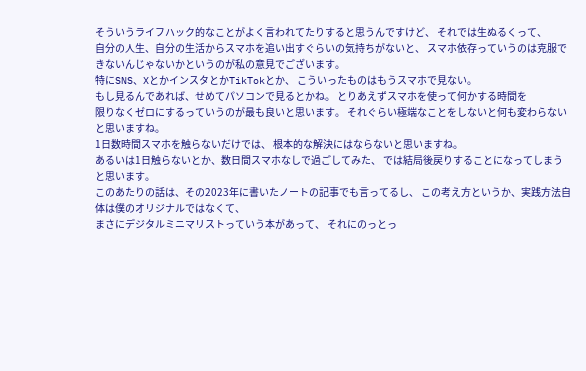そういうライフハック的なことがよく言われてたりすると思うんですけど、 それでは生ぬるくって、
自分の人生、自分の生活からスマホを追い出すぐらいの気持ちがないと、 スマホ依存っていうのは克服できないんじゃないかというのが私の意見でございます。
特にSNS、XとかインスタとかTikTokとか、 こういったものはもうスマホで見ない。
もし見るんであれば、せめてパソコンで見るとかね。 とりあえずスマホを使って何かする時間を
限りなくゼロにするっていうのが最も良いと思います。 それぐらい極端なことをしないと何も変わらないと思いますね。
1日数時間スマホを触らないだけでは、 根本的な解決にはならないと思いますね。
あるいは1日触らないとか、数日間スマホなしで過ごしてみた、 では結局後戻りすることになってしまうと思います。
このあたりの話は、その2023年に書いたノートの記事でも言ってるし、 この考え方というか、実践方法自体は僕のオリジナルではなくて、
まさにデジタルミニマリストっていう本があって、 それにのっとっ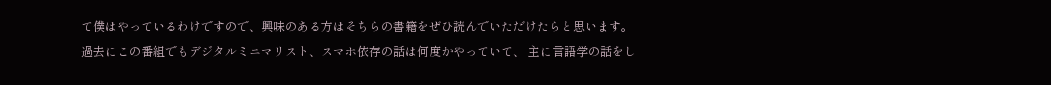て僕はやっているわけですので、興味のある方はそちらの書籍をぜひ読んでいただけたらと思います。
過去にこの番組でもデジタルミニマリスト、スマホ依存の話は何度かやっていて、 主に言語学の話をし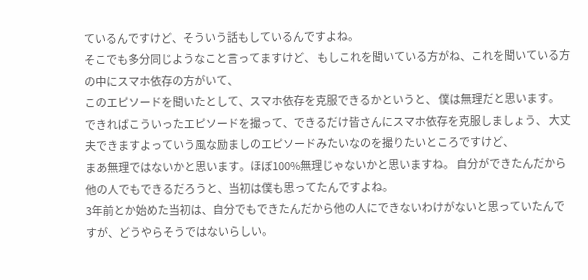ているんですけど、そういう話もしているんですよね。
そこでも多分同じようなこと言ってますけど、 もしこれを聞いている方がね、これを聞いている方の中にスマホ依存の方がいて、
このエピソードを聞いたとして、スマホ依存を克服できるかというと、 僕は無理だと思います。
できればこういったエピソードを撮って、できるだけ皆さんにスマホ依存を克服しましょう、 大丈夫できますよっていう風な励ましのエピソードみたいなのを撮りたいところですけど、
まあ無理ではないかと思います。ほぼ100%無理じゃないかと思いますね。 自分ができたんだから他の人でもできるだろうと、当初は僕も思ってたんですよね。
3年前とか始めた当初は、自分でもできたんだから他の人にできないわけがないと思っていたんですが、どうやらそうではないらしい。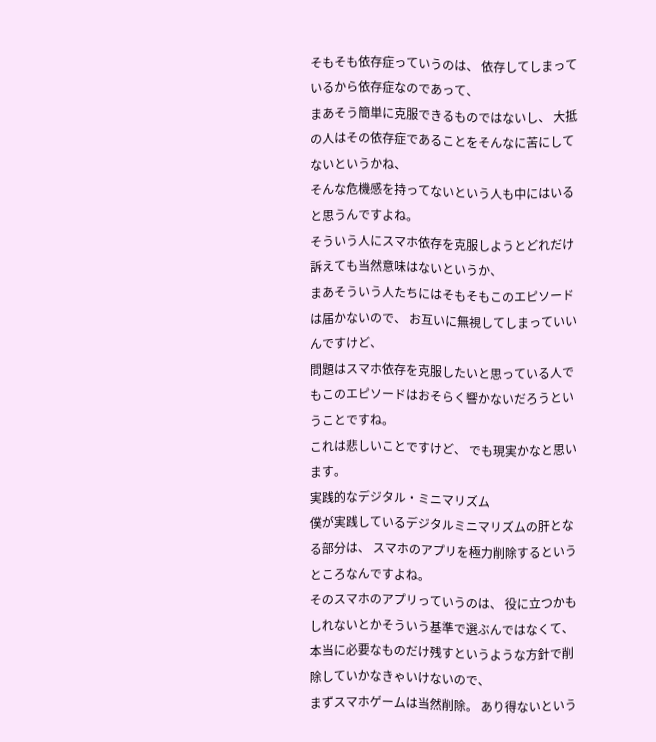そもそも依存症っていうのは、 依存してしまっているから依存症なのであって、
まあそう簡単に克服できるものではないし、 大抵の人はその依存症であることをそんなに苦にしてないというかね、
そんな危機感を持ってないという人も中にはいると思うんですよね。
そういう人にスマホ依存を克服しようとどれだけ訴えても当然意味はないというか、
まあそういう人たちにはそもそもこのエピソードは届かないので、 お互いに無視してしまっていいんですけど、
問題はスマホ依存を克服したいと思っている人でもこのエピソードはおそらく響かないだろうということですね。
これは悲しいことですけど、 でも現実かなと思います。
実践的なデジタル・ミニマリズム
僕が実践しているデジタルミニマリズムの肝となる部分は、 スマホのアプリを極力削除するというところなんですよね。
そのスマホのアプリっていうのは、 役に立つかもしれないとかそういう基準で選ぶんではなくて、
本当に必要なものだけ残すというような方針で削除していかなきゃいけないので、
まずスマホゲームは当然削除。 あり得ないという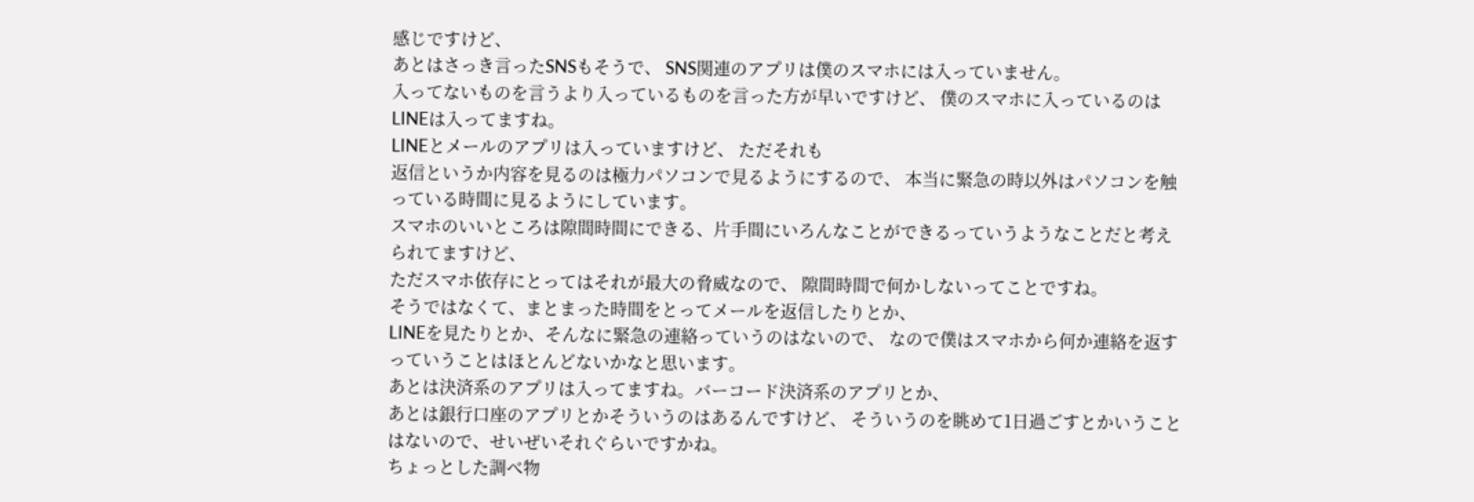感じですけど、
あとはさっき言ったSNSもそうで、 SNS関連のアプリは僕のスマホには入っていません。
入ってないものを言うより入っているものを言った方が早いですけど、 僕のスマホに入っているのはLINEは入ってますね。
LINEとメールのアプリは入っていますけど、 ただそれも
返信というか内容を見るのは極力パソコンで見るようにするので、 本当に緊急の時以外はパソコンを触っている時間に見るようにしています。
スマホのいいところは隙間時間にできる、片手間にいろんなことができるっていうようなことだと考えられてますけど、
ただスマホ依存にとってはそれが最大の脅威なので、 隙間時間で何かしないってことですね。
そうではなくて、まとまった時間をとってメールを返信したりとか、
LINEを見たりとか、そんなに緊急の連絡っていうのはないので、 なので僕はスマホから何か連絡を返すっていうことはほとんどないかなと思います。
あとは決済系のアプリは入ってますね。バーコード決済系のアプリとか、
あとは銀行口座のアプリとかそういうのはあるんですけど、 そういうのを眺めて1日過ごすとかいうことはないので、せいぜいそれぐらいですかね。
ちょっとした調べ物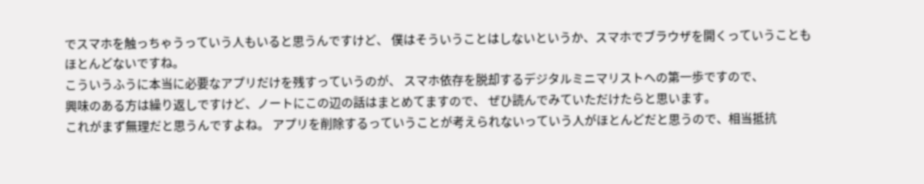でスマホを触っちゃうっていう人もいると思うんですけど、 僕はそういうことはしないというか、スマホでブラウザを開くっていうこともほとんどないですね。
こういうふうに本当に必要なアプリだけを残すっていうのが、 スマホ依存を脱却するデジタルミニマリストへの第一歩ですので、
興味のある方は繰り返しですけど、ノートにこの辺の話はまとめてますので、 ぜひ読んでみていただけたらと思います。
これがまず無理だと思うんですよね。 アプリを削除するっていうことが考えられないっていう人がほとんどだと思うので、相当抵抗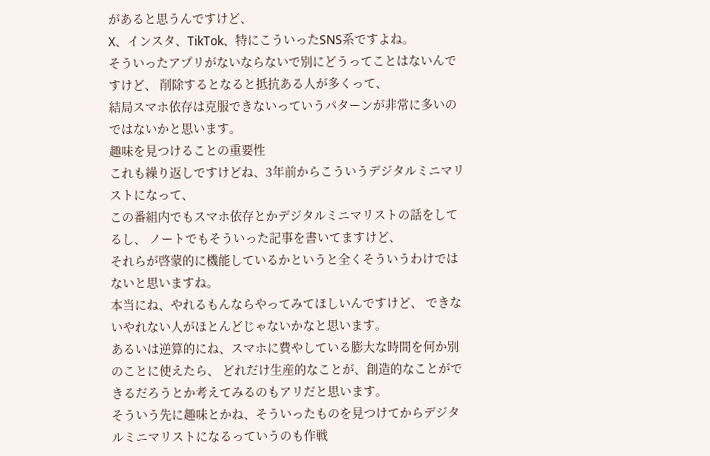があると思うんですけど、
X、インスタ、TikTok、特にこういったSNS系ですよね。
そういったアプリがないならないで別にどうってことはないんですけど、 削除するとなると抵抗ある人が多くって、
結局スマホ依存は克服できないっていうパターンが非常に多いのではないかと思います。
趣味を見つけることの重要性
これも繰り返しですけどね、3年前からこういうデジタルミニマリストになって、
この番組内でもスマホ依存とかデジタルミニマリストの話をしてるし、 ノートでもそういった記事を書いてますけど、
それらが啓蒙的に機能しているかというと全くそういうわけではないと思いますね。
本当にね、やれるもんならやってみてほしいんですけど、 できないやれない人がほとんどじゃないかなと思います。
あるいは逆算的にね、スマホに費やしている膨大な時間を何か別のことに使えたら、 どれだけ生産的なことが、創造的なことができるだろうとか考えてみるのもアリだと思います。
そういう先に趣味とかね、そういったものを見つけてからデジタルミニマリストになるっていうのも作戦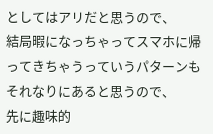としてはアリだと思うので、
結局暇になっちゃってスマホに帰ってきちゃうっていうパターンもそれなりにあると思うので、
先に趣味的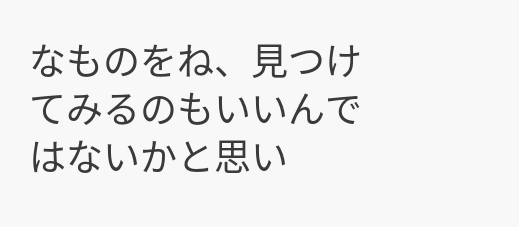なものをね、見つけてみるのもいいんではないかと思い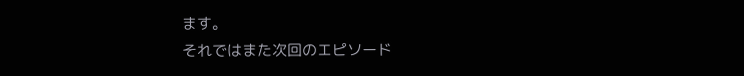ます。
それではまた次回のエピソード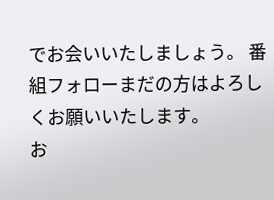でお会いいたしましょう。 番組フォローまだの方はよろしくお願いいたします。
お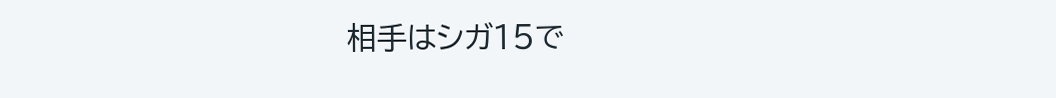相手はシガ15で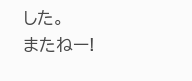した。
またねー!